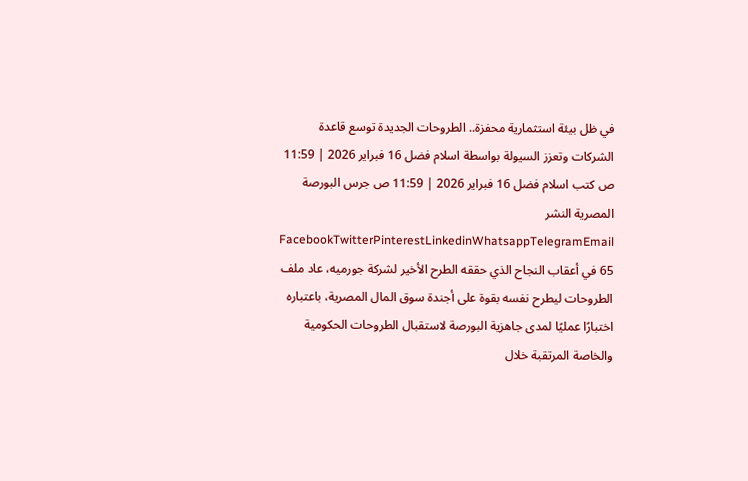في ظل بيئة استثمارية محفزة.. الطروحات الجديدة توسع قاعدة الشركات وتعزز السيولة بواسطة اسلام فضل 16 فبراير 2026 | 11:59 ص كتب اسلام فضل 16 فبراير 2026 | 11:59 ص جرس البورصة المصرية النشر FacebookTwitterPinterestLinkedinWhatsappTelegramEmail 65 في أعقاب النجاح الذي حققه الطرح الأخير لشركة جورميه، عاد ملف الطروحات ليطرح نفسه بقوة على أجندة سوق المال المصرية، باعتباره اختبارًا عمليًا لمدى جاهزية البورصة لاستقبال الطروحات الحكومية والخاصة المرتقبة خلال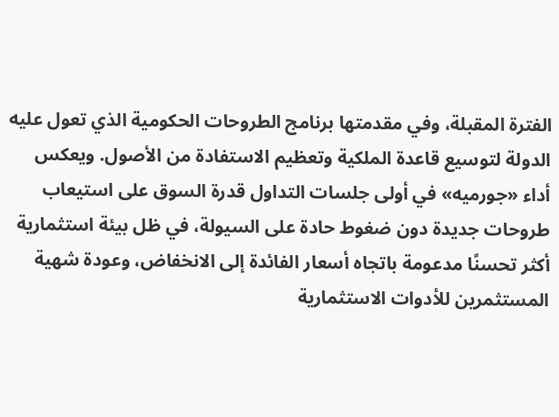الفترة المقبلة، وفي مقدمتها برنامج الطروحات الحكومية الذي تعول عليه الدولة لتوسيع قاعدة الملكية وتعظيم الاستفادة من الأصول. ويعكس أداء «جورميه» في أولى جلسات التداول قدرة السوق على استيعاب طروحات جديدة دون ضغوط حادة على السيولة، في ظل بيئة استثمارية أكثر تحسنًا مدعومة باتجاه أسعار الفائدة إلى الانخفاض، وعودة شهية المستثمرين للأدوات الاستثمارية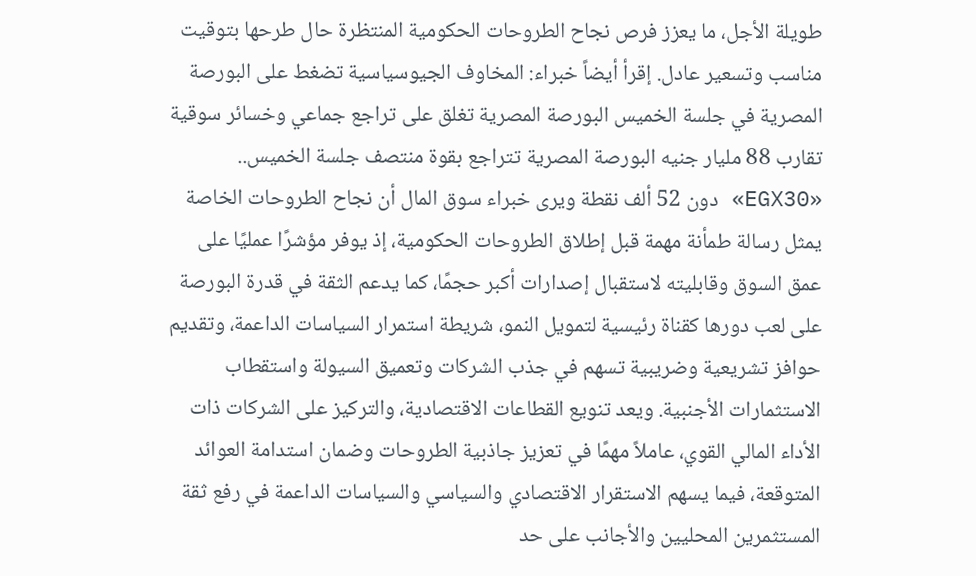طويلة الأجل، ما يعزز فرص نجاح الطروحات الحكومية المنتظرة حال طرحها بتوقيت مناسب وتسعير عادل. إقرأ أيضاً خبراء: المخاوف الجيوسياسية تضغط على البورصة المصرية في جلسة الخميس البورصة المصرية تغلق على تراجع جماعي وخسائر سوقية تقارب 88 مليار جنيه البورصة المصرية تتراجع بقوة منتصف جلسة الخميس.. «EGX30» دون 52 ألف نقطة ويرى خبراء سوق المال أن نجاح الطروحات الخاصة يمثل رسالة طمأنة مهمة قبل إطلاق الطروحات الحكومية، إذ يوفر مؤشرًا عمليًا على عمق السوق وقابليته لاستقبال إصدارات أكبر حجمًا، كما يدعم الثقة في قدرة البورصة على لعب دورها كقناة رئيسية لتمويل النمو، شريطة استمرار السياسات الداعمة، وتقديم حوافز تشريعية وضريبية تسهم في جذب الشركات وتعميق السيولة واستقطاب الاستثمارات الأجنبية. ويعد تنويع القطاعات الاقتصادية، والتركيز على الشركات ذات الأداء المالي القوي، عاملاً مهمًا في تعزيز جاذبية الطروحات وضمان استدامة العوائد المتوقعة، فيما يسهم الاستقرار الاقتصادي والسياسي والسياسات الداعمة في رفع ثقة المستثمرين المحليين والأجانب على حد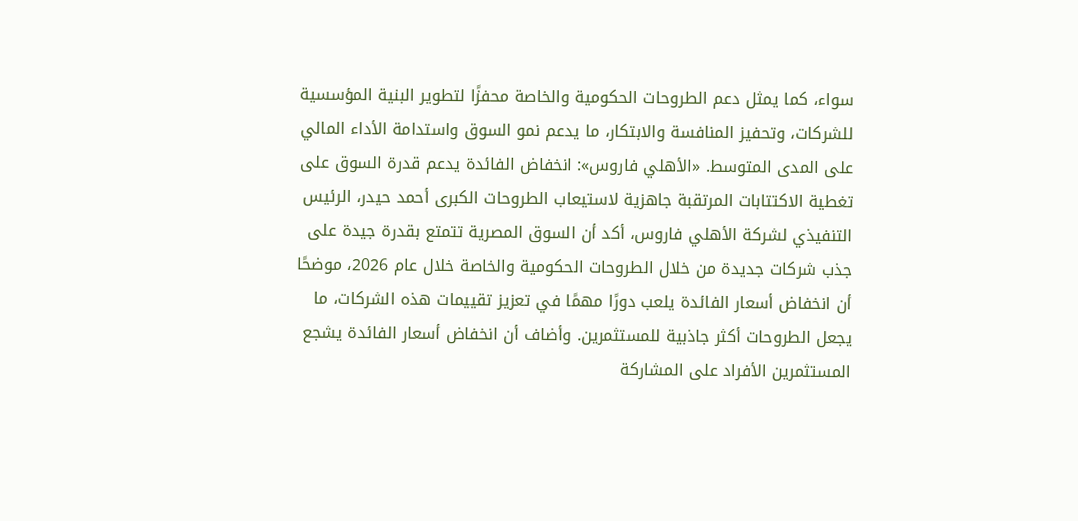سواء، كما يمثل دعم الطروحات الحكومية والخاصة محفزًا لتطوير البنية المؤسسية للشركات، وتحفيز المنافسة والابتكار، ما يدعم نمو السوق واستدامة الأداء المالي على المدى المتوسط. «الأهلي فاروس»: انخفاض الفائدة يدعم قدرة السوق على تغطية الاكتتابات المرتقبة جاهزية لاستيعاب الطروحات الكبرى أحمد حيدر، الرئيس التنفيذي لشركة الأهلي فاروس، أكد أن السوق المصرية تتمتع بقدرة جيدة على جذب شركات جديدة من خلال الطروحات الحكومية والخاصة خلال عام 2026، موضحًا أن انخفاض أسعار الفائدة يلعب دورًا مهمًا في تعزيز تقييمات هذه الشركات، ما يجعل الطروحات أكثر جاذبية للمستثمرين. وأضاف أن انخفاض أسعار الفائدة يشجع المستثمرين الأفراد على المشاركة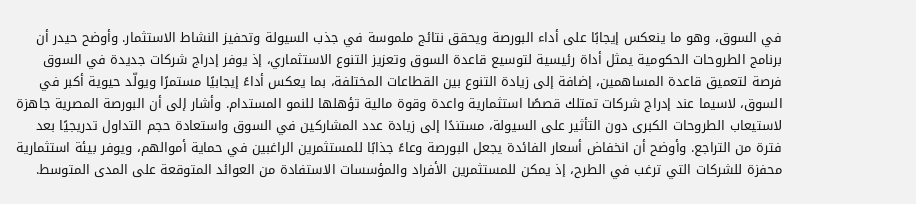في السوق، وهو ما ينعكس إيجابًا على أداء البورصة ويحقق نتائج ملموسة في جذب السيولة وتحفيز النشاط الاستثمار. وأوضح حيدر أن برنامج الطروحات الحكومية يمثل أداة رئيسية لتوسيع قاعدة السوق وتعزيز التنوع الاستثماري، إذ يوفر إدراج شركات جديدة في السوق فرصة لتعميق قاعدة المساهمين، إضافة إلى زيادة التنوع بين القطاعات المختلفة، بما يعكس أداءً إيجابيًا مستمرًا ويولّد حيوية أكبر في السوق، لاسيما عند إدراج شركات تمتلك قصصًا استثمارية واعدة وقوة مالية تؤهلها للنمو المستدام. وأشار إلى أن البورصة المصرية جاهزة لاستيعاب الطروحات الكبرى دون التأثير على السيولة، مستندًا إلى زيادة عدد المشاركين في السوق واستعادة حجم التداول تدريجيًا بعد فترة من التراجع. وأوضح أن انخفاض أسعار الفائدة يجعل البورصة وعاءً جذابًا للمستثمرين الراغبين في حماية أموالهم، ويوفر بيئة استثمارية محفزة للشركات التي ترغب في الطرح، إذ يمكن للمستثمرين الأفراد والمؤسسات الاستفادة من العوائد المتوقعة على المدى المتوسط.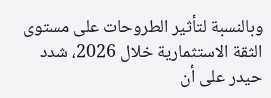وبالنسبة لتأثير الطروحات على مستوى الثقة الاستثمارية خلال 2026، شدد حيدر على أن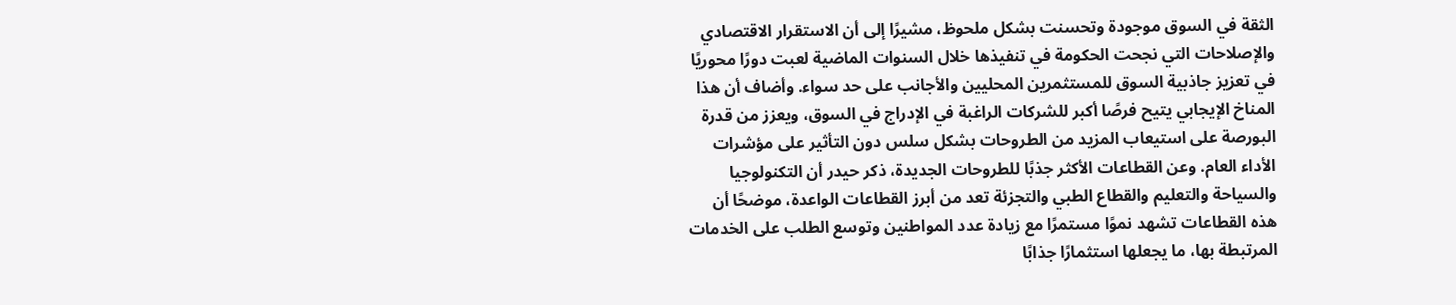الثقة في السوق موجودة وتحسنت بشكل ملحوظ، مشيرًا إلى أن الاستقرار الاقتصادي والإصلاحات التي نجحت الحكومة في تنفيذها خلال السنوات الماضية لعبت دورًا محوريًا في تعزيز جاذبية السوق للمستثمرين المحليين والأجانب على حد سواء. وأضاف أن هذا المناخ الإيجابي يتيح فرصًا أكبر للشركات الراغبة في الإدراج في السوق، ويعزز من قدرة البورصة على استيعاب المزيد من الطروحات بشكل سلس دون التأثير على مؤشرات الأداء العام. وعن القطاعات الأكثر جذبًا للطروحات الجديدة، ذكر حيدر أن التكنولوجيا والسياحة والتعليم والقطاع الطبي والتجزئة تعد من أبرز القطاعات الواعدة، موضحًا أن هذه القطاعات تشهد نموًا مستمرًا مع زيادة عدد المواطنين وتوسع الطلب على الخدمات المرتبطة بها، ما يجعلها استثمارًا جذابًا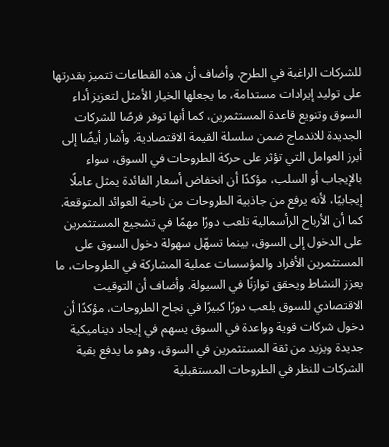للشركات الراغبة في الطرح. وأضاف أن هذه القطاعات تتميز بقدرتها على توليد إيرادات مستدامة، ما يجعلها الخيار الأمثل لتعزيز أداء السوق وتنويع قاعدة المستثمرين، كما أنها توفر فرصًا للشركات الجديدة للاندماج ضمن سلسلة القيمة الاقتصادية. وأشار أيضًا إلى أبرز العوامل التي تؤثر على حركة الطروحات في السوق، سواء بالإيجاب أو السلب، مؤكدًا أن انخفاض أسعار الفائدة يمثل عاملًا إيجابيًا، لأنه يرفع من جاذبية الطروحات من ناحية العوائد المتوقعة. كما أن الأرباح الرأسمالية تلعب دورًا مهمًا في تشجيع المستثمرين على الدخول إلى السوق، بينما تسهّل سهولة دخول السوق على المستثمرين الأفراد والمؤسسات عملية المشاركة في الطروحات، ما يعزز النشاط ويحقق توازنًا في السيولة. وأضاف أن التوقيت الاقتصادي للسوق يلعب دورًا كبيرًا في نجاح الطروحات، مؤكدًا أن دخول شركات قوية وواعدة في السوق يسهم في إيجاد ديناميكية جديدة ويزيد من ثقة المستثمرين في السوق، وهو ما يدفع بقية الشركات للنظر في الطروحات المستقبلية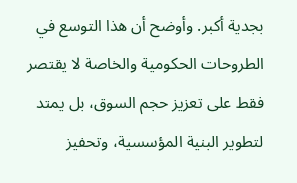بجدية أكبر. وأوضح أن هذا التوسع في الطروحات الحكومية والخاصة لا يقتصر فقط على تعزيز حجم السوق، بل يمتد لتطوير البنية المؤسسية، وتحفيز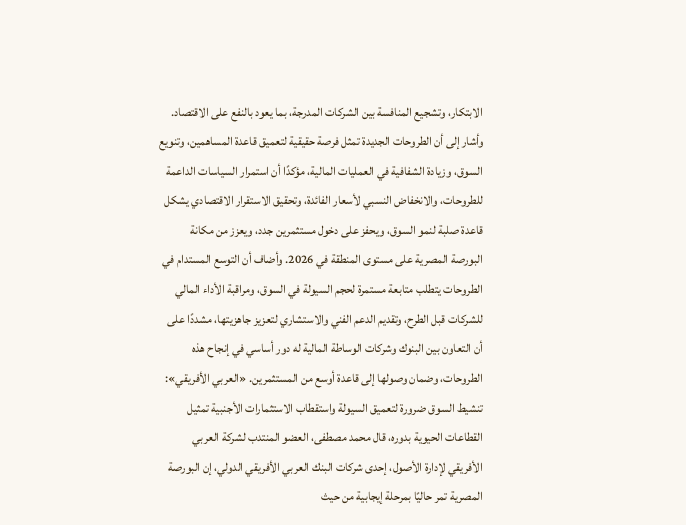الابتكار، وتشجيع المنافسة بين الشركات المدرجة، بما يعود بالنفع على الاقتصاد. وأشار إلى أن الطروحات الجديدة تمثل فرصة حقيقية لتعميق قاعدة المساهمين، وتنويع السوق، وزيادة الشفافية في العمليات المالية، مؤكدًا أن استمرار السياسات الداعمة للطروحات، والانخفاض النسبي لأسعار الفائدة، وتحقيق الاستقرار الاقتصادي يشكل قاعدة صلبة لنمو السوق، ويحفز على دخول مستثمرين جدد، ويعزز من مكانة البورصة المصرية على مستوى المنطقة في 2026. وأضاف أن التوسع المستدام في الطروحات يتطلب متابعة مستمرة لحجم السيولة في السوق، ومراقبة الأداء المالي للشركات قبل الطرح، وتقديم الدعم الفني والاستشاري لتعزيز جاهزيتها، مشددًا على أن التعاون بين البنوك وشركات الوساطة المالية له دور أساسي في إنجاح هذه الطروحات، وضمان وصولها إلى قاعدة أوسع من المستثمرين. «العربي الأفريقي»: تنشيط السوق ضرورة لتعميق السيولة واستقطاب الاستثمارات الأجنبية تمثيل القطاعات الحيوية بدوره، قال محمد مصطفى، العضو المنتدب لشركة العربي الأفريقي لإدارة الأصول، إحدى شركات البنك العربي الأفريقي الدولي، إن البورصة المصرية تمر حاليًا بمرحلة إيجابية من حيث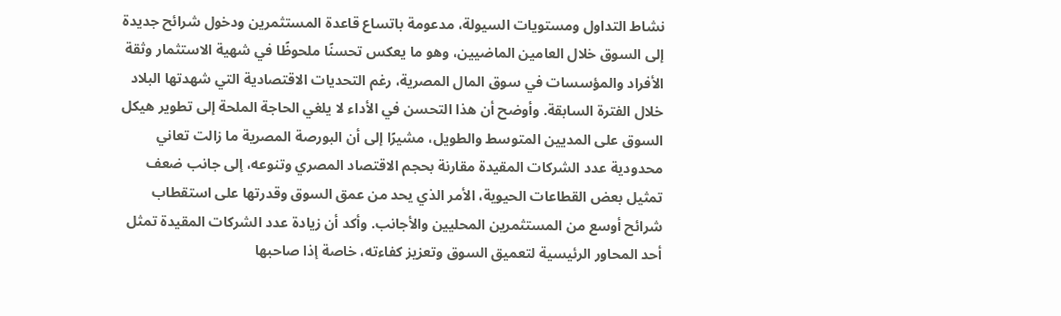نشاط التداول ومستويات السيولة، مدعومة باتساع قاعدة المستثمرين ودخول شرائح جديدة إلى السوق خلال العامين الماضيين، وهو ما يعكس تحسنًا ملحوظًا في شهية الاستثمار وثقة الأفراد والمؤسسات في سوق المال المصرية، رغم التحديات الاقتصادية التي شهدتها البلاد خلال الفترة السابقة. وأوضح أن هذا التحسن في الأداء لا يلغي الحاجة الملحة إلى تطوير هيكل السوق على المديين المتوسط والطويل، مشيرًا إلى أن البورصة المصرية ما زالت تعاني محدودية عدد الشركات المقيدة مقارنة بحجم الاقتصاد المصري وتنوعه، إلى جانب ضعف تمثيل بعض القطاعات الحيوية، الأمر الذي يحد من عمق السوق وقدرتها على استقطاب شرائح أوسع من المستثمرين المحليين والأجانب. وأكد أن زيادة عدد الشركات المقيدة تمثل أحد المحاور الرئيسية لتعميق السوق وتعزيز كفاءته، خاصة إذا صاحبها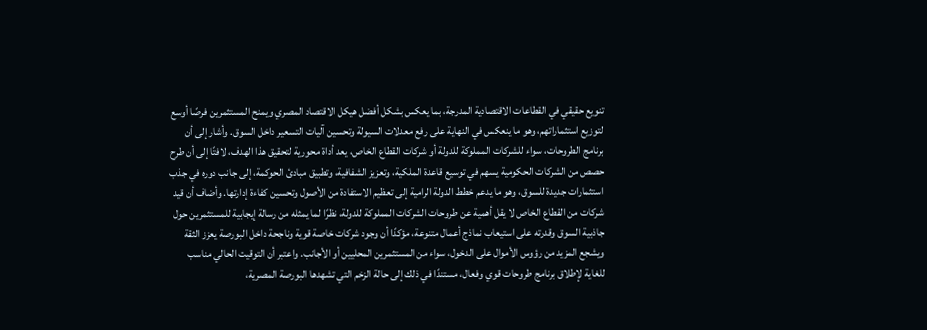تنويع حقيقي في القطاعات الاقتصادية المدرجة، بما يعكس بشكل أفضل هيكل الاقتصاد المصري ويمنح المستثمرين فرصًا أوسع لتوزيع استثماراتهم، وهو ما ينعكس في النهاية على رفع معدلات السيولة وتحسين آليات التسعير داخل السوق. وأشار إلى أن برنامج الطروحات، سواء للشركات المملوكة للدولة أو شركات القطاع الخاص، يعد أداة محورية لتحقيق هذا الهدف، لافتًا إلى أن طرح حصص من الشركات الحكومية يسهم في توسيع قاعدة الملكية، وتعزيز الشفافية، وتطبيق مبادئ الحوكمة، إلى جانب دوره في جذب استثمارات جديدة للسوق، وهو ما يدعم خطط الدولة الرامية إلى تعظيم الاستفادة من الأصول وتحسين كفاءة إدارتها. وأضاف أن قيد شركات من القطاع الخاص لا يقل أهمية عن طروحات الشركات المملوكة للدولة، نظرًا لما يمثله من رسالة إيجابية للمستثمرين حول جاذبية السوق وقدرته على استيعاب نماذج أعمال متنوعة، مؤكدًا أن وجود شركات خاصة قوية وناجحة داخل البورصة يعزز الثقة ويشجع المزيد من رؤوس الأموال على الدخول، سواء من المستثمرين المحليين أو الأجانب. واعتبر أن التوقيت الحالي مناسب للغاية لإطلاق برنامج طروحات قوي وفعال، مستندًا في ذلك إلى حالة الزخم التي تشهدها البورصة المصرية،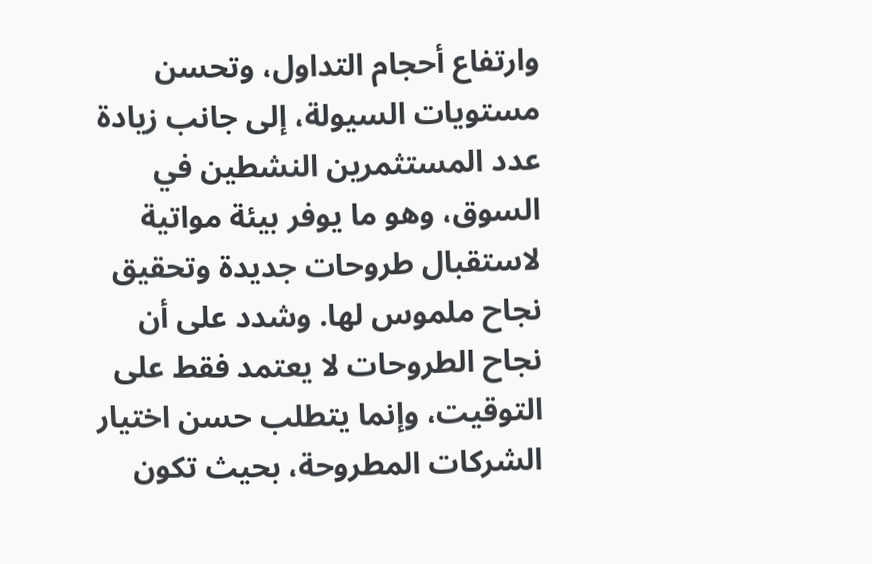وارتفاع أحجام التداول، وتحسن مستويات السيولة، إلى جانب زيادة عدد المستثمرين النشطين في السوق، وهو ما يوفر بيئة مواتية لاستقبال طروحات جديدة وتحقيق نجاح ملموس لها. وشدد على أن نجاح الطروحات لا يعتمد فقط على التوقيت، وإنما يتطلب حسن اختيار الشركات المطروحة، بحيث تكون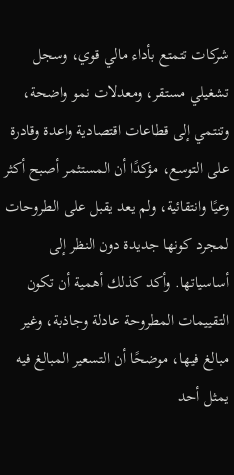شركات تتمتع بأداء مالي قوي، وسجل تشغيلي مستقر، ومعدلات نمو واضحة، وتنتمي إلى قطاعات اقتصادية واعدة وقادرة على التوسع، مؤكدًا أن المستثمر أصبح أكثر وعيًا وانتقائية، ولم يعد يقبل على الطروحات لمجرد كونها جديدة دون النظر إلى أساسياتها. وأكد كذلك أهمية أن تكون التقييمات المطروحة عادلة وجاذبة، وغير مبالغ فيها، موضحًا أن التسعير المبالغ فيه يمثل أحد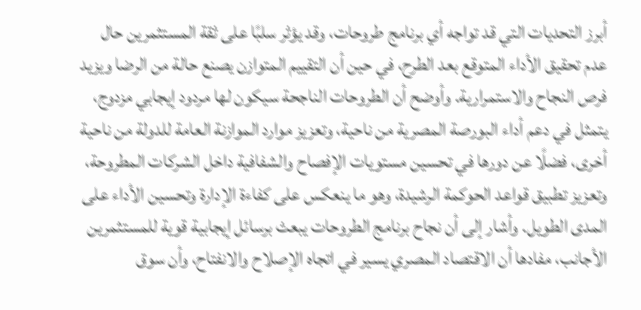أبرز التحديات التي قد تواجه أي برنامج طروحات، وقد يؤثر سلبًا على ثقة المستثمرين حال عدم تحقيق الأداء المتوقع بعد الطرح، في حين أن التقييم المتوازن يصنع حالة من الرضا ويزيد فرص النجاح والاستمرارية. وأوضح أن الطروحات الناجحة سيكون لها مردود إيجابي مزدوج، يتمثل في دعم أداء البورصة المصرية من ناحية، وتعزيز موارد الموازنة العامة للدولة من ناحية أخرى، فضلًا عن دورها في تحسين مستويات الإفصاح والشفافية داخل الشركات المطروحة، وتعزيز تطبيق قواعد الحوكمة الرشيدة، وهو ما ينعكس على كفاءة الإدارة وتحسين الأداء على المدى الطويل. وأشار إلى أن نجاح برنامج الطروحات يبعث برسائل إيجابية قوية للمستثمرين الأجانب، مفادها أن الاقتصاد المصري يسير في اتجاه الإصلاح والانفتاح، وأن سوق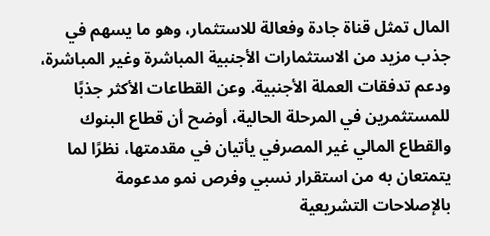المال تمثل قناة جادة وفعالة للاستثمار، وهو ما يسهم في جذب مزيد من الاستثمارات الأجنبية المباشرة وغير المباشرة، ودعم تدفقات العملة الأجنبية. وعن القطاعات الأكثر جذبًا للمستثمرين في المرحلة الحالية، أوضح أن قطاع البنوك والقطاع المالي غير المصرفي يأتيان في مقدمتها، نظرًا لما يتمتعان به من استقرار نسبي وفرص نمو مدعومة بالإصلاحات التشريعية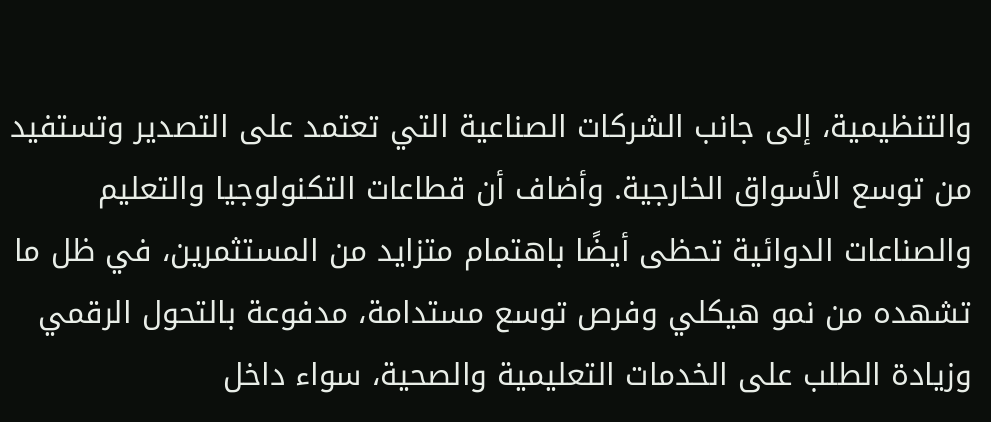والتنظيمية، إلى جانب الشركات الصناعية التي تعتمد على التصدير وتستفيد من توسع الأسواق الخارجية. وأضاف أن قطاعات التكنولوجيا والتعليم والصناعات الدوائية تحظى أيضًا باهتمام متزايد من المستثمرين، في ظل ما تشهده من نمو هيكلي وفرص توسع مستدامة، مدفوعة بالتحول الرقمي وزيادة الطلب على الخدمات التعليمية والصحية، سواء داخل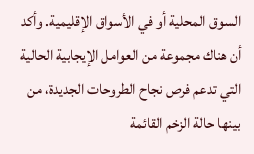السوق المحلية أو في الأسواق الإقليمية. وأكد أن هناك مجموعة من العوامل الإيجابية الحالية التي تدعم فرص نجاح الطروحات الجديدة، من بينها حالة الزخم القائمة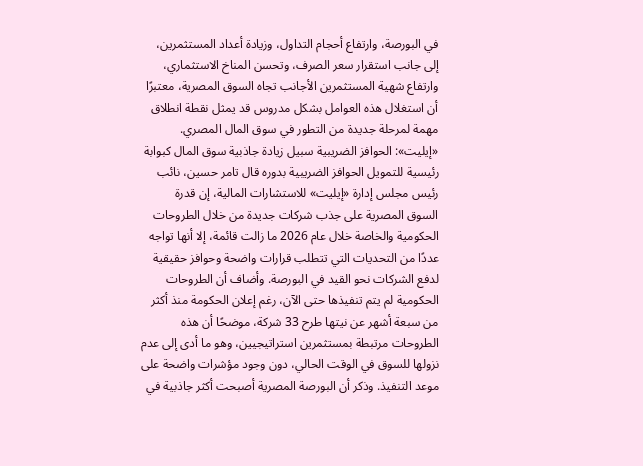في البورصة، وارتفاع أحجام التداول، وزيادة أعداد المستثمرين، إلى جانب استقرار سعر الصرف، وتحسن المناخ الاستثماري، وارتفاع شهية المستثمرين الأجانب تجاه السوق المصرية، معتبرًا أن استغلال هذه العوامل بشكل مدروس قد يمثل نقطة انطلاق مهمة لمرحلة جديدة من التطور في سوق المال المصري. «إيليت»: الحوافز الضريبية سبيل زيادة جاذبية سوق المال كبوابة رئيسية للتمويل الحوافز الضريبية بدوره قال تامر حسين، نائب رئيس مجلس إدارة «إيليت» للاستشارات المالية، إن قدرة السوق المصرية على جذب شركات جديدة من خلال الطروحات الحكومية والخاصة خلال عام 2026 ما زالت قائمة، إلا أنها تواجه عددًا من التحديات التي تتطلب قرارات واضحة وحوافز حقيقية لدفع الشركات نحو القيد في البورصة. وأضاف أن الطروحات الحكومية لم يتم تنفيذها حتى الآن، رغم إعلان الحكومة منذ أكثر من سبعة أشهر عن نيتها طرح 33 شركة، موضحًا أن هذه الطروحات مرتبطة بمستثمرين استراتيجيين، وهو ما أدى إلى عدم نزولها للسوق في الوقت الحالي، دون وجود مؤشرات واضحة على موعد التنفيذ. وذكر أن البورصة المصرية أصبحت أكثر جاذبية في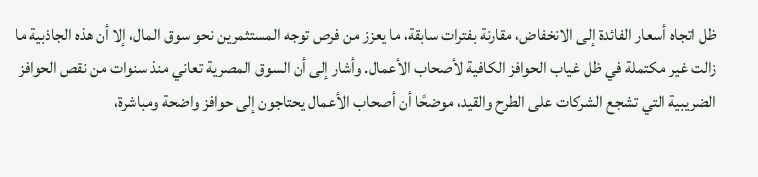ظل اتجاه أسعار الفائدة إلى الانخفاض، مقارنة بفترات سابقة، ما يعزز من فرص توجه المستثمرين نحو سوق المال، إلا أن هذه الجاذبية ما زالت غير مكتملة في ظل غياب الحوافز الكافية لأصحاب الأعمال. وأشار إلى أن السوق المصرية تعاني منذ سنوات من نقص الحوافز الضريبية التي تشجع الشركات على الطرح والقيد، موضحًا أن أصحاب الأعمال يحتاجون إلى حوافز واضحة ومباشرة،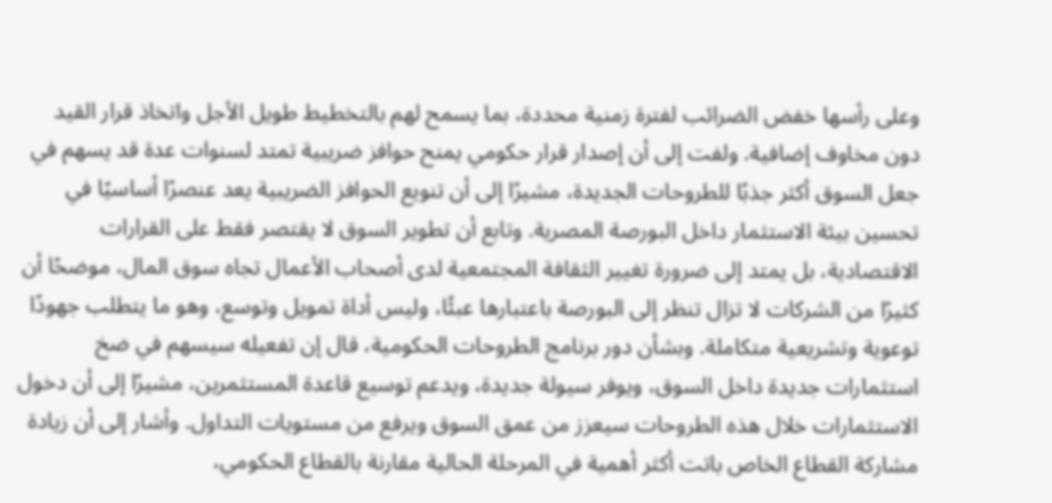وعلى رأسها خفض الضرائب لفترة زمنية محددة، بما يسمح لهم بالتخطيط طويل الأجل واتخاذ قرار القيد دون مخاوف إضافية. ولفت إلى أن إصدار قرار حكومي يمنح حوافز ضريبية تمتد لسنوات عدة قد يسهم في جعل السوق أكثر جذبًا للطروحات الجديدة، مشيرًا إلى أن تنويع الحوافز الضريبية يعد عنصرًا أساسيًا في تحسين بيئة الاستثمار داخل البورصة المصرية. وتابع أن تطوير السوق لا يقتصر فقط على القرارات الاقتصادية، بل يمتد إلى ضرورة تغيير الثقافة المجتمعية لدى أصحاب الأعمال تجاه سوق المال، موضحًا أن كثيرًا من الشركات لا تزال تنظر إلى البورصة باعتبارها عبئًا، وليس أداة تمويل وتوسع، وهو ما يتطلب جهودًا توعوية وتشريعية متكاملة. وبشأن دور برنامج الطروحات الحكومية، قال إن تفعيله سيسهم في ضخ استثمارات جديدة داخل السوق، ويوفر سيولة جديدة، ويدعم توسيع قاعدة المستثمرين، مشيرًا إلى أن دخول الاستثمارات خلال هذه الطروحات سيعزز من عمق السوق ويرفع من مستويات التداول. وأشار إلى أن زيادة مشاركة القطاع الخاص باتت أكثر أهمية في المرحلة الحالية مقارنة بالقطاع الحكومي،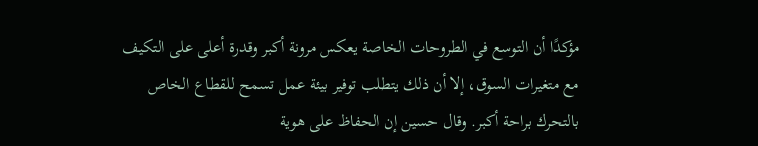مؤكدًا أن التوسع في الطروحات الخاصة يعكس مرونة أكبر وقدرة أعلى على التكيف مع متغيرات السوق، إلا أن ذلك يتطلب توفير بيئة عمل تسمح للقطاع الخاص بالتحرك براحة أكبر. وقال حسين إن الحفاظ على هوية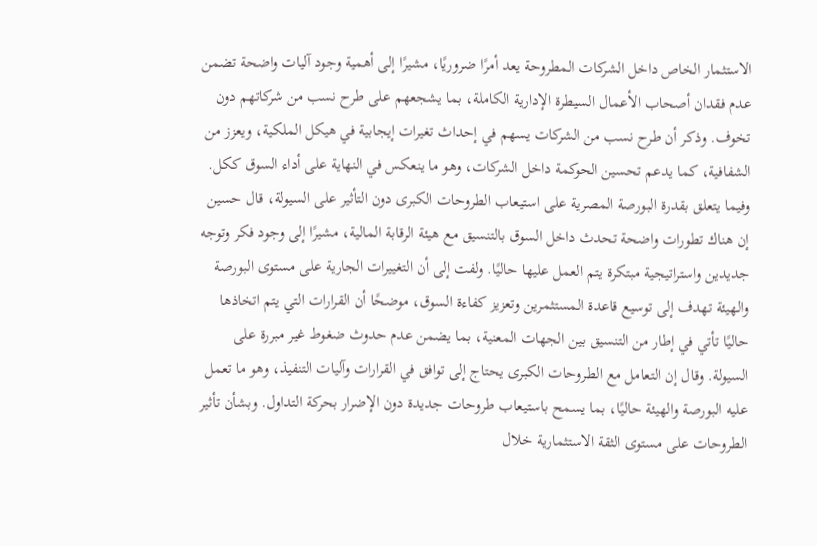الاستثمار الخاص داخل الشركات المطروحة يعد أمرًا ضروريًا، مشيرًا إلى أهمية وجود آليات واضحة تضمن عدم فقدان أصحاب الأعمال السيطرة الإدارية الكاملة، بما يشجعهم على طرح نسب من شركاتهم دون تخوف. وذكر أن طرح نسب من الشركات يسهم في إحداث تغيرات إيجابية في هيكل الملكية، ويعزز من الشفافية، كما يدعم تحسين الحوكمة داخل الشركات، وهو ما ينعكس في النهاية على أداء السوق ككل. وفيما يتعلق بقدرة البورصة المصرية على استيعاب الطروحات الكبرى دون التأثير على السيولة، قال حسين إن هناك تطورات واضحة تحدث داخل السوق بالتنسيق مع هيئة الرقابة المالية، مشيرًا إلى وجود فكر وتوجه جديدين واستراتيجية مبتكرة يتم العمل عليها حاليًا. ولفت إلى أن التغييرات الجارية على مستوى البورصة والهيئة تهدف إلى توسيع قاعدة المستثمرين وتعزيز كفاءة السوق، موضحًا أن القرارات التي يتم اتخاذها حاليًا تأتي في إطار من التنسيق بين الجهات المعنية، بما يضمن عدم حدوث ضغوط غير مبررة على السيولة. وقال إن التعامل مع الطروحات الكبرى يحتاج إلى توافق في القرارات وآليات التنفيذ، وهو ما تعمل عليه البورصة والهيئة حاليًا، بما يسمح باستيعاب طروحات جديدة دون الإضرار بحركة التداول. وبشأن تأثير الطروحات على مستوى الثقة الاستثمارية خلال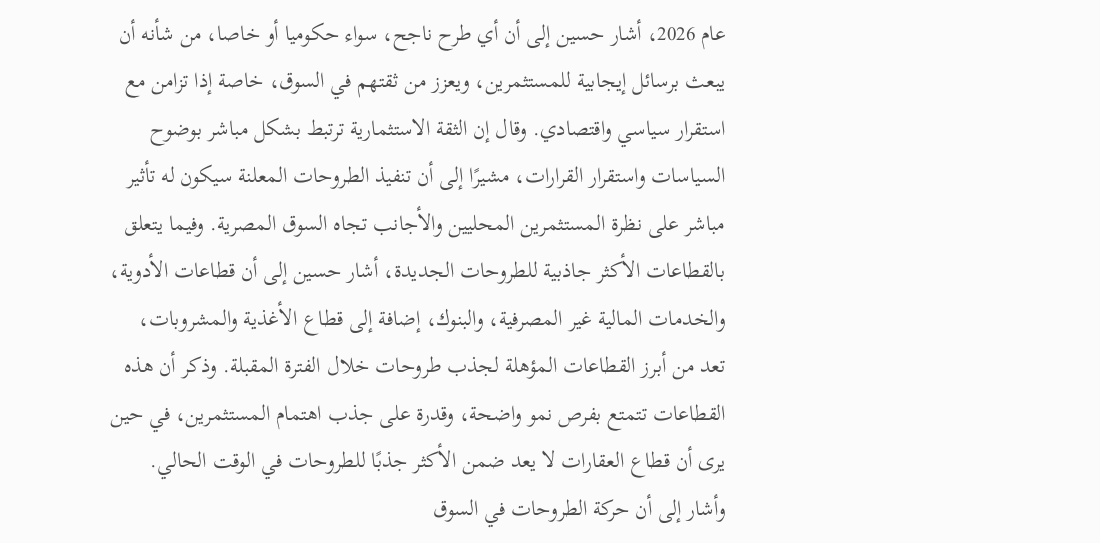عام 2026، أشار حسين إلى أن أي طرح ناجح، سواء حكوميا أو خاصا، من شأنه أن يبعث برسائل إيجابية للمستثمرين، ويعزز من ثقتهم في السوق، خاصة إذا تزامن مع استقرار سياسي واقتصادي. وقال إن الثقة الاستثمارية ترتبط بشكل مباشر بوضوح السياسات واستقرار القرارات، مشيرًا إلى أن تنفيذ الطروحات المعلنة سيكون له تأثير مباشر على نظرة المستثمرين المحليين والأجانب تجاه السوق المصرية. وفيما يتعلق بالقطاعات الأكثر جاذبية للطروحات الجديدة، أشار حسين إلى أن قطاعات الأدوية، والخدمات المالية غير المصرفية، والبنوك، إضافة إلى قطاع الأغذية والمشروبات، تعد من أبرز القطاعات المؤهلة لجذب طروحات خلال الفترة المقبلة. وذكر أن هذه القطاعات تتمتع بفرص نمو واضحة، وقدرة على جذب اهتمام المستثمرين، في حين يرى أن قطاع العقارات لا يعد ضمن الأكثر جذبًا للطروحات في الوقت الحالي. وأشار إلى أن حركة الطروحات في السوق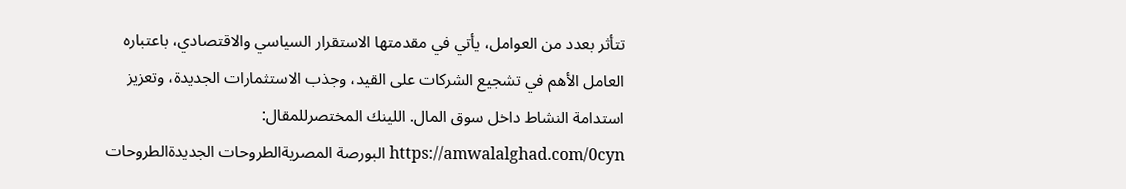تتأثر بعدد من العوامل، يأتي في مقدمتها الاستقرار السياسي والاقتصادي، باعتباره العامل الأهم في تشجيع الشركات على القيد، وجذب الاستثمارات الجديدة، وتعزيز استدامة النشاط داخل سوق المال. اللينك المختصرللمقال: https://amwalalghad.com/0cyn البورصة المصريةالطروحات الجديدةالطروحات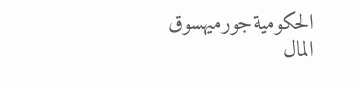الحكوميةجورميهسوق المال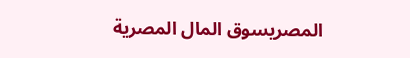المصريسوق المال المصرية